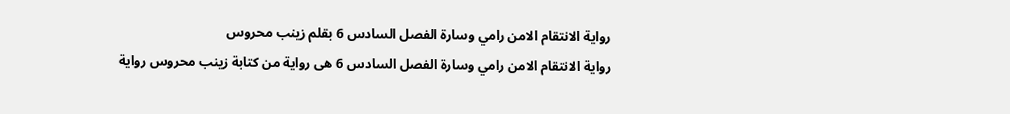رواية الانتقام الامن رامي وسارة الفصل السادس 6 بقلم زينب محروس
رواية الانتقام الامن رامي وسارة الفصل السادس 6 هى رواية من كتابة زينب محروس رواية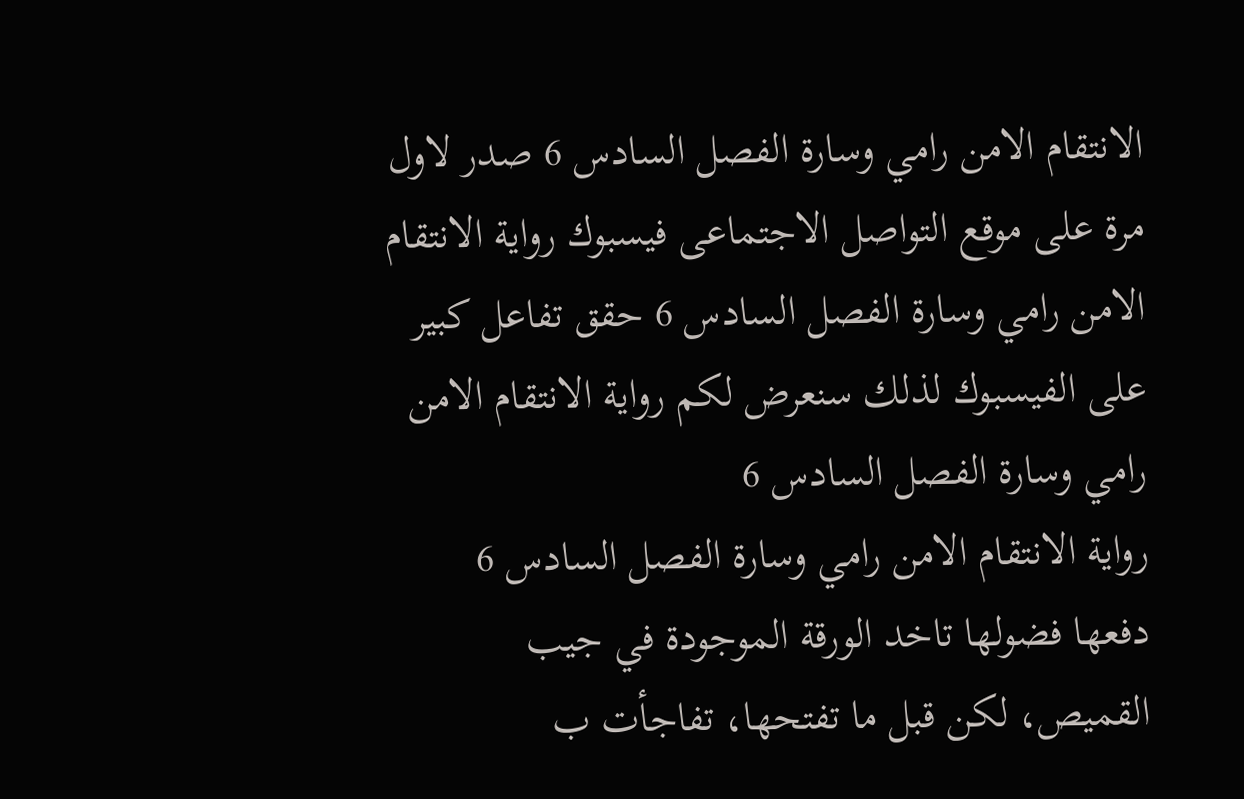الانتقام الامن رامي وسارة الفصل السادس 6 صدر لاول مرة على موقع التواصل الاجتماعى فيسبوك رواية الانتقام الامن رامي وسارة الفصل السادس 6 حقق تفاعل كبير على الفيسبوك لذلك سنعرض لكم رواية الانتقام الامن رامي وسارة الفصل السادس 6
رواية الانتقام الامن رامي وسارة الفصل السادس 6
دفعها فضولها تاخد الورقة الموجودة في جيب القميص، لكن قبل ما تفتحها، تفاجأت ب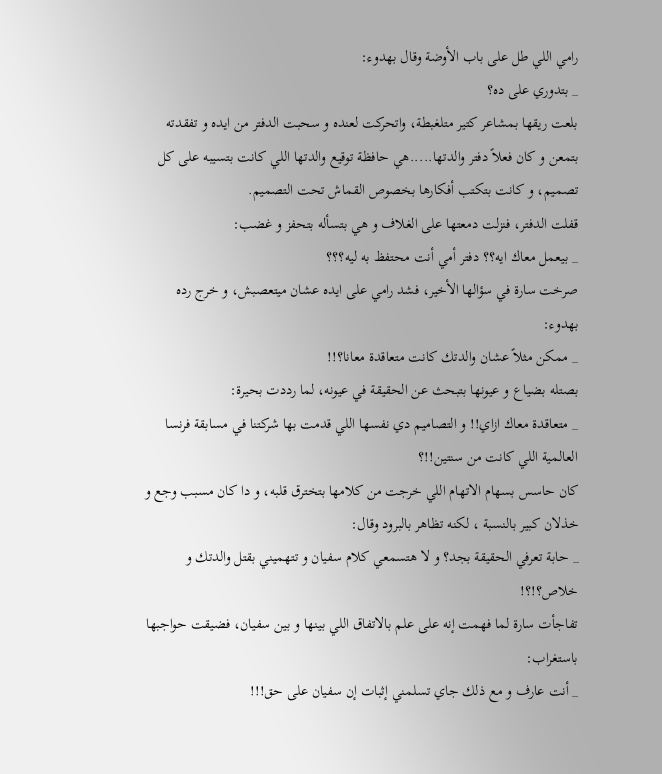رامي اللي طل على باب الأوضة وقال بهدوء:
_ بتدوري على ده؟
بلعت ريقها بمشاعر كتير متلغبطة، واتحركت لعنده و سحبت الدفتر من ايده و تفقدته بتمعن و كان فعلاً دفتر والدتها.....هي حافظة توقيع والدتها اللي كانت بتسيبه على كل تصميم، و كانت بتكتب أفكارها بخصوص القماش تحت التصميم.
قفلت الدفتر، فنزلت دمعتها على الغلاف و هي بتسأله بتحفز و غضب:
_ بيعمل معاك ايه؟؟ دفتر أمي أنت محتفظ به ليه؟؟؟
صرخت سارة في سؤالها الأخير، فشد رامي على ايده عشان ميتعصبش، و خرج رده بهدوء:
_ ممكن مثلاً عشان والدتك كانت متعاقدة معانا؟!!
بصتله بضياع و عيونها بتبحث عن الحقيقة في عيونه، لما رددت بحيرة:
_ متعاقدة معاك ازاي!! و التصاميم دي نفسها اللي قدمت بها شركتنا في مسابقة فرنسا العالمية اللي كانت من سنتين!!؟
كان حاسس بسهام الاتهام اللي خرجت من كلامها بتخترق قلبه، و دا كان مسبب وجع و خذلان كبير بالنسبة ، لكنه تظاهر بالبرود وقال:
_ حابة تعرفي الحقيقة بجد؟ و لا هتسمعي كلام سفيان و تتهميني بقتل والدتك و خلاص؟!؟!
تفاجأت سارة لما فهمت إنه على علم بالاتفاق اللي بينها و بين سفيان، فضيقت حواجبها باستغراب:
_ أنت عارف و مع ذلك جاي تسلمني إثبات إن سفيان على حق!!!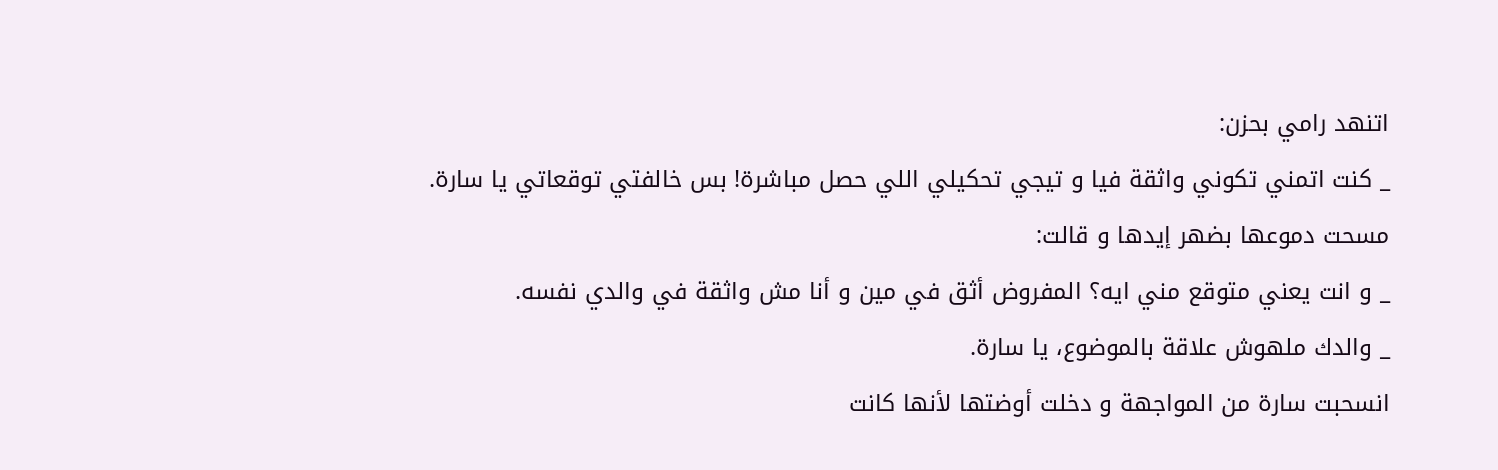اتنهد رامي بحزن:
_ كنت اتمني تكوني واثقة فيا و تيجي تحكيلي اللي حصل مباشرة! بس خالفتي توقعاتي يا سارة.
مسحت دموعها بضهر إيدها و قالت:
_ و انت يعني متوقع مني ايه؟ المفروض أثق في مين و أنا مش واثقة في والدي نفسه.
_ والدك ملهوش علاقة بالموضوع، يا سارة.
انسحبت سارة من المواجهة و دخلت أوضتها لأنها كانت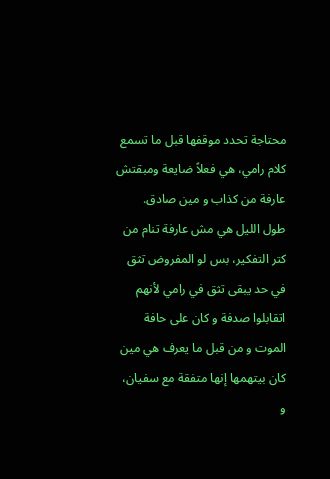محتاجة تحدد موقفها قبل ما تسمع كلام رامي، هي فعلاً ضايعة ومبقتش عارفة من كذاب و مين صادق.
طول الليل هي مش عارفة تنام من كتر التفكير، بس لو المفروض تثق في حد يبقى تثق في رامي لأنهم اتقابلوا صدفة و كان على حافة الموت و من قبل ما يعرف هي مين كان بيتهمها إنها متفقة مع سفيان، و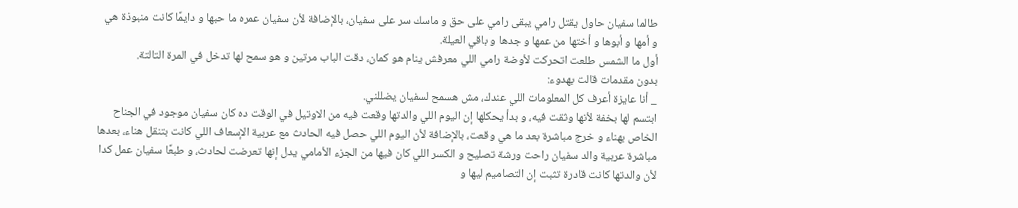طالما سفيان حاول يقتل رامي يبقى رامي على حق و ماسك سر على سفيان، بالإضافة لأن سفيان عمره ما حبها و دايمًا كانت منبوذة هي و أمها و أبوها و أختها من عمها و جدها و باقي العيلة.
أول ما الشمس طلعت اتحركت لأوضة رامي اللي معرفش ينام هو كمان، دقت الباب مرتين و هو سمح لها تدخل في المرة التالتة.
بدون مقدمات قالت بهدوء:
_ أنا عايزة أعرف كل المعلومات اللي عندك، مش هسمح لسفيان يضللني.
ابتسم لها بخفة لأنها وثقت فيه، و بدأ يحكلها إن اليوم اللي والدتها وقعت فيه من الاوتيل في الوقت ده كان سفيان موجود في الجناح الخاص بهناء و خرج مباشرة بعد ما هي وقعت، بالإضافة لأن اليوم اللي حصل فيه الحادث مع عربية الإسعاف اللي كانت بتنقل هناء، بعدها مباشرة عربية والد سفيان راحت ورشة تصليح و الكسر اللي كان فيها من الجزء الأمامي يدل إنها تعرضت لحادث، و طبعًا سفيان عمل كدا لأن والدتها كانت قادرة تثبت إن التصاميم ليها و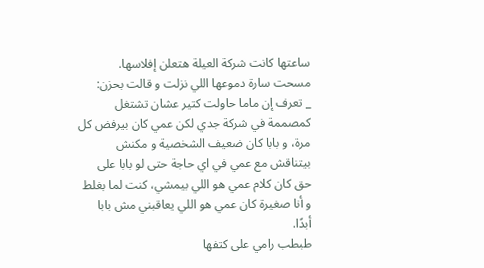ساعتها كانت شركة العيلة هتعلن إفلاسها.
مسحت سارة دموعها اللي نزلت و قالت بحزن:
_ تعرف إن ماما حاولت كتير عشان تشتغل كمصممة في شركة جدي لكن عمي كان بيرفض كل مرة، و بابا كان ضعيف الشخصية و مكنش بيتناقش مع عمي في اي حاجة حتى لو بابا على حق كان كلام عمي هو اللي بيمشي، كنت لما بغلط و أنا صغيرة كان عمي هو اللي يعاقبني مش بابا أبدًا.
طبطب رامي على كتفها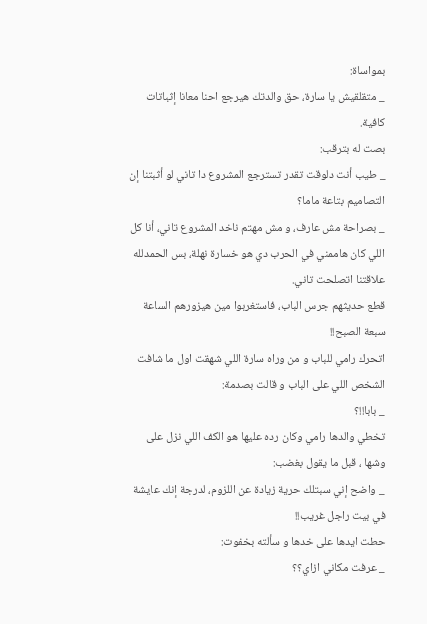بمواساة:
_ متقلقيش يا سارة، حق والدتك هيرجع احنا معانا إثباتات كافية.
بصت له بترقب:
_ طيب أنت دلوقت تقدر تسترجع المشروع دا تاني لو أثبتنا إن التصاميم بتاعة ماما؟
_ بصراحة مش عارف، و مش مهتم ناخد المشروع تاني، أنا كل اللي كان هاممني في الحرب دي هو خسارة نهلة، بس الحمدلله علاقتنا اتصلحت تاني.
قطع حديثهم جرس الباب، فاستغربوا مين هيزورهم الساعة سبعة الصبح!!
اتحرك رامي للباب و من وراه سارة اللي شهقت اول ما شافت الشخص اللي على الباب و قالت بصدمة:
_ بابا!!؟
تخطي والدها رامي وكان رده عليها هو الكف اللي نزل على وشها ، قبل ما يقول بغضب:
_ واضح إني سبتلك حرية زيادة عن اللزوم، لدرجة إنك عايشة في بيت راجل غريب!!
حطت ايدها على خدها و سألته بخفوت:
_ عرفت مكاني ازاي؟؟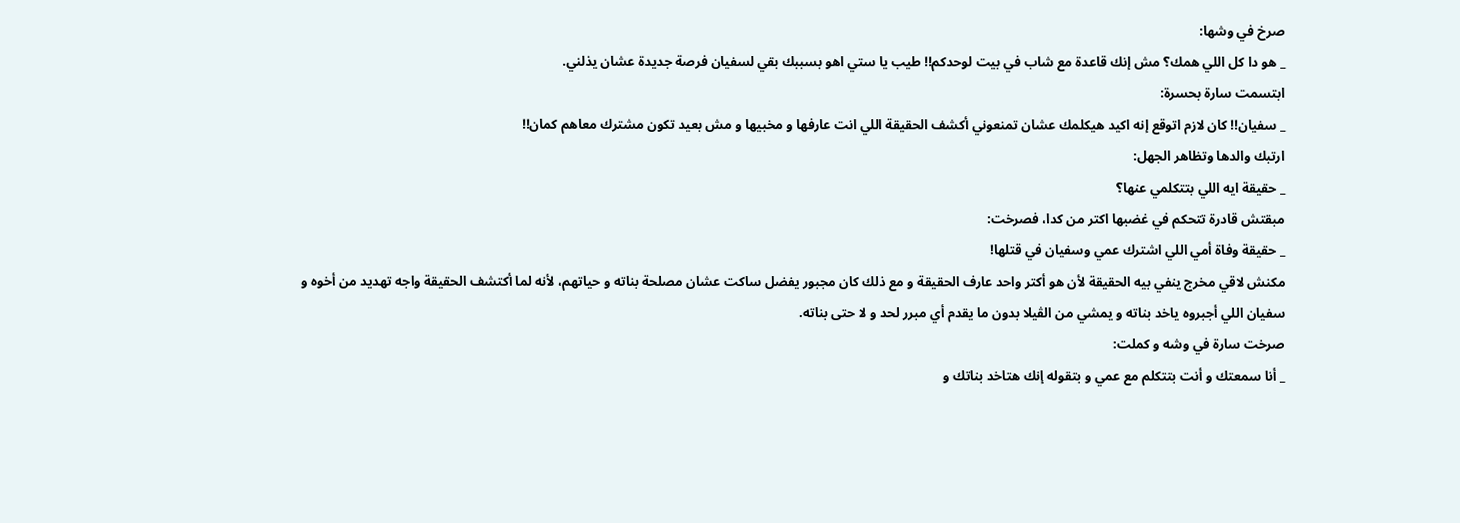صرخ في وشها:
_ هو دا كل اللي همك؟ مش إنك قاعدة مع شاب في بيت لوحدكم!! طيب يا ستي اهو بسببك بقي لسفيان فرصة جديدة عشان يذلني.
ابتسمت سارة بحسرة:
_ سفيان!! كان لازم اتوقع إنه اكيد هيكلمك عشان تمنعوني أكشف الحقيقة اللي انت عارفها و مخبيها و مش بعيد تكون مشترك معاهم كمان!!
ارتبك والدها وتظاهر الجهل:
_ حقيقة ايه اللي بتتكلمي عنها؟
مبقتش قادرة تتحكم في غضبها اكتر من كدا، فصرخت:
_ حقيقة وفاة أمي اللي اشترك عمي وسفيان في قتلها!
مكنش لاقي مخرج ينفي بيه الحقيقة لأن هو أكتر واحد عارف الحقيقة و مع ذلك كان مجبور يفضل ساكت عشان مصلحة بناته و حياتهم، لأنه لما أكتشف الحقيقة واجه تهديد من أخوه و سفيان اللي أجبروه ياخد بناته و يمشي من الڤيلا بدون ما يقدم أي مبرر لحد و لا حتى بناته.
صرخت سارة في وشه و كملت:
_ أنا سمعتك و أنت بتتكلم مع عمي و بتقوله إنك هتاخد بناتك و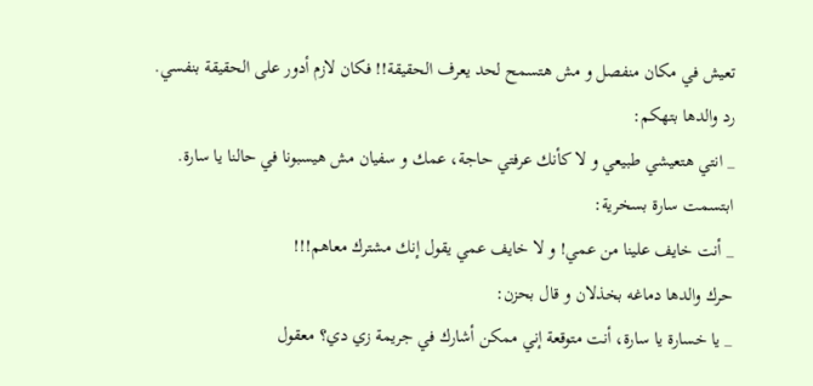تعيش في مكان منفصل و مش هتسمح لحد يعرف الحقيقة!! فكان لازم أدور على الحقيقة بنفسي.
رد والدها بتهكم:
_ انتي هتعيشي طبيعي و لا كأنك عرفتي حاجة، عمك و سفيان مش هيسبونا في حالنا يا سارة.
ابتسمت سارة بسخرية:
_ أنت خايف علينا من عمي! و لا خايف عمي يقول إنك مشترك معاهم!!!
حرك والدها دماغه بخذلان و قال بحزن:
_ يا خسارة يا سارة، أنت متوقعة إني ممكن أشارك في جريمة زي دي؟ معقول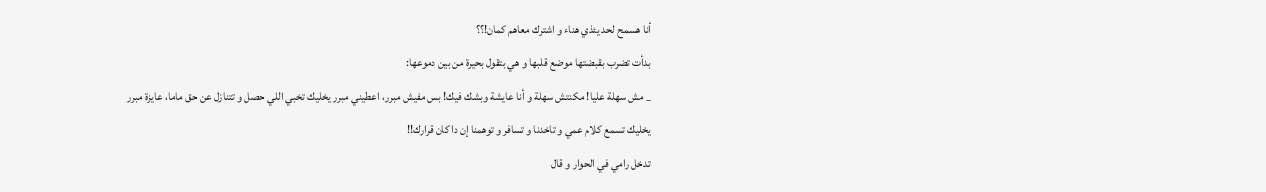أنا هسمح لحد يئذي هناء و اشترك معاهم كمان!؟؟
بدأت تضرب بقبضتها موضع قلبها و هي بتقول بحيرة من بين دموعها:
_ مش سهلة عليا! مكنتش سهلة و أنا عايشة وبشك فيك! بس مفيش مبرر، اعطيني مبرر يخليك تخبي اللي حصل و تتنازل عن حق ماما، عايزة مبرر يخليك تسمع كلام عمي و تاخدنا و تسافر و توهمنا إن دا كان قرارك!!
تدخل رامي في الحوار و قال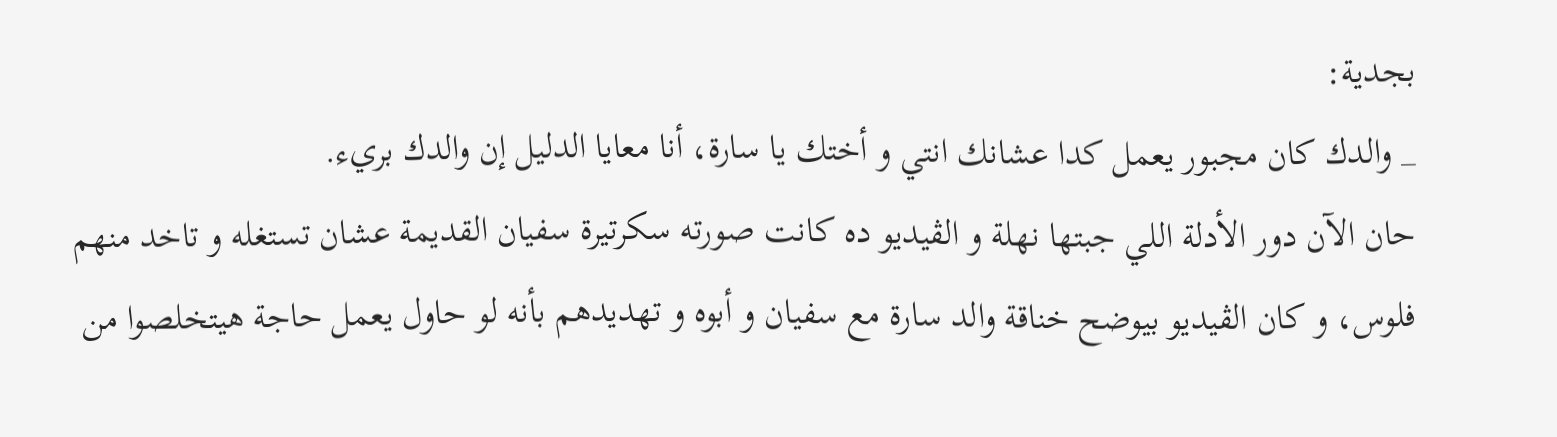بجدية:
_ والدك كان مجبور يعمل كدا عشانك انتي و أختك يا سارة، أنا معايا الدليل إن والدك بريء.
حان الآن دور الأدلة اللي جبتها نهلة و الڤيديو ده كانت صورته سكرتيرة سفيان القديمة عشان تستغله و تاخد منهم فلوس، و كان الڤيديو بيوضح خناقة والد سارة مع سفيان و أبوه و تهديدهم بأنه لو حاول يعمل حاجة هيتخلصوا من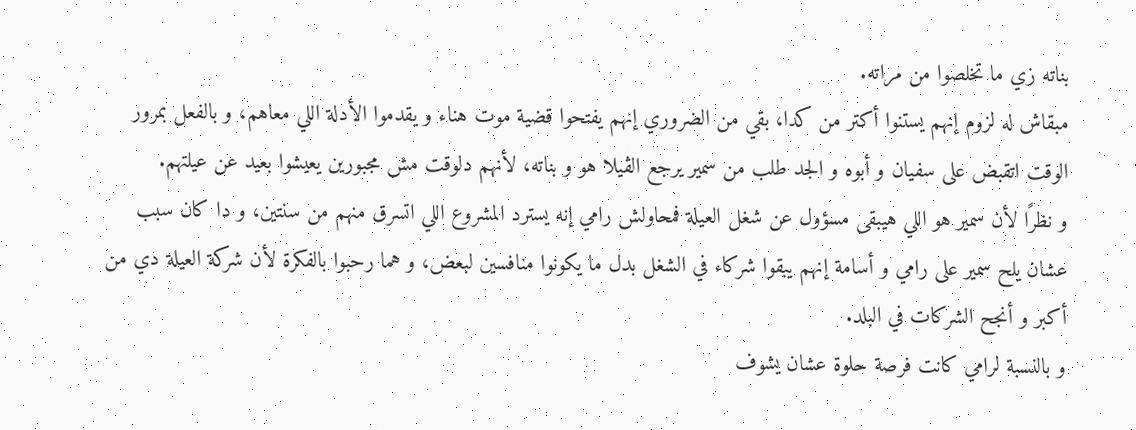بناته زي ما تخلصوا من مراته.
مبقاش له لزوم إنهم يستنوا أكتر من كدا، بقي من الضروري إنهم يفتحوا قضية موت هناء و يقدموا الأدلة اللي معاهم، و بالفعل بمرور الوقت اتقبض على سفيان و أبوه و الجد طلب من سمير يرجع الڤيلا هو و بناته، لأنهم دلوقت مش مجبورين يعيشوا بعيد عن عيلتهم.
و نظرًا لأن سمير هو اللي هيبقى مسؤول عن شغل العيلة فمحاولش رامي إنه يسترد المشروع اللي اتسرق منهم من سنتين، و دا كان سبب عشان يلح سمير على رامي و أسامة إنهم يبقوا شركاء في الشغل بدل ما يكونوا منافسين لبعض، و هما رحبوا بالفكرة لأن شركة العيلة دي من أكبر و أنجح الشركات في البلد.
و بالنسبة لرامي كانت فرصة حلوة عشان يشوف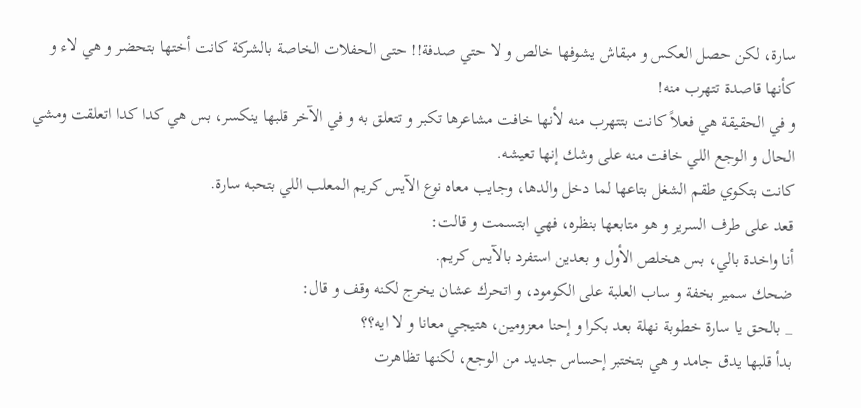سارة، لكن حصل العكس و مبقاش يشوفها خالص و لا حتي صدفة!! حتى الحفلات الخاصة بالشركة كانت أختها بتحضر و هي لاء و كأنها قاصدة تتهرب منه!
و في الحقيقة هي فعلاً كانت بتتهرب منه لأنها خافت مشاعرها تكبر و تتعلق به و في الآخر قلبها ينكسر، بس هي كدا كدا اتعلقت ومشي الحال و الوجع اللي خافت منه على وشك إنها تعيشه.
كانت بتكوي طقم الشغل بتاعها لما دخل والدها، وجايب معاه نوع الآيس كريم المعلب اللي بتحبه سارة.
قعد على طرف السرير و هو متابعها بنظره، فهي ابتسمت و قالت:
أنا واخدة بالي، بس هخلص الأول و بعدين استفرد بالآيس كريم.
ضحك سمير بخفة و ساب العلبة على الكومود، و اتحرك عشان يخرج لكنه وقف و قال:
_ بالحق يا سارة خطوبة نهلة بعد بكرا و إحنا معزومين، هتيجي معانا و لا ايه؟؟
بدأ قلبها يدق جامد و هي بتختبر إحساس جديد من الوجع، لكنها تظاهرت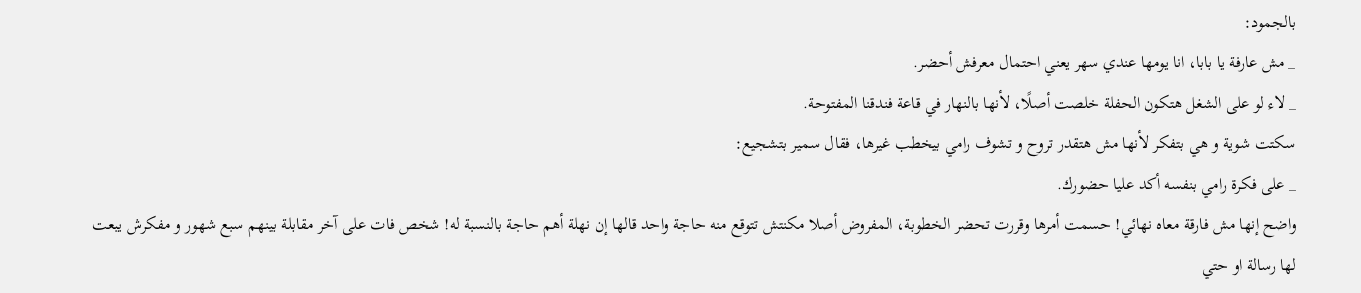بالجمود:
_ مش عارفة يا بابا، انا يومها عندي سهر يعني احتمال معرفش أحضر.
_ لاء لو على الشغل هتكون الحفلة خلصت أصلًا، لأنها بالنهار في قاعة فندقنا المفتوحة.
سكتت شوية و هي بتفكر لأنها مش هتقدر تروح و تشوف رامي بيخطب غيرها، فقال سمير بتشجيع:
_ على فكرة رامي بنفسه أكد عليا حضورك.
واضح إنها مش فارقة معاه نهائي! حسمت أمرها وقررت تحضر الخطوبة، المفروض أصلا مكنتش تتوقع منه حاجة واحد قالها إن نهلة أهم حاجة بالنسبة له! شخص فات على آخر مقابلة بينهم سبع شهور و مفكرش يبعت لها رسالة او حتي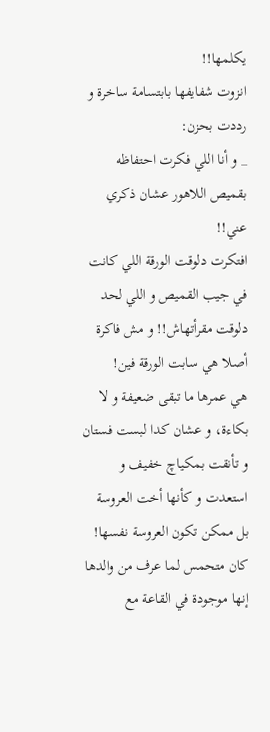يكلمها!!
انزوت شفايفها بابتسامة ساخرة و رددت بحزن:
_ و أنا اللي فكرت احتفاظه بقميص اللاهور عشان ذكري عني!!
افتكرت دلوقت الورقة اللي كانت في جيب القميص و اللي لحد دلوقت مقرأتهاش!! و مش فاكرة أصلا هي سابت الورقة فين!
هي عمرها ما تبقى ضعيفة و لا بكاءة، و عشان كدا لبست فستان و تأنقت بمكياچ خفيف و استعدت و كأنها أخت العروسة بل ممكن تكون العروسة نفسها!
كان متحمس لما عرف من والدها إنها موجودة في القاعة مع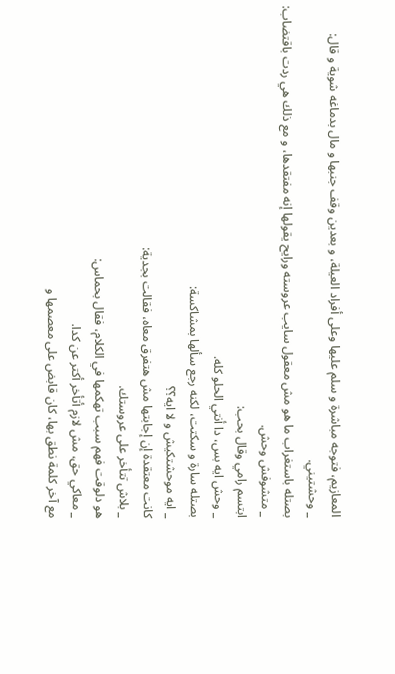المعازيم، فتوجه مباشرة و سلم عليها وعلى أفراد العيلة، و بعدين وقف جنبها و مال بدماغه شوية و قال:
_ وحشتيني.
بصتله باستغراب ما هو مش معقول سايب عروسته ورايح يقولها إنه مفتقدها، و مع ذلك هي ردت باقتضاب:
_ متشوفش وحش.
ابتسم رامي وقال بحب:
_ وحش ايه بس، دا أنتي الحلو كله.
بصتله سارة و سكتت، لكنه رجع سألها بمشاكسة:
_ ايه موحشتكيش و لا ايه؟؟
كانت معتقدة إن إجابتها مش هتفرق معاه، فقالت بجدية:
_ بلاش تتأخر على عروستك.
هو دلوقت فهم سبب تهكمها في الكلام، فقال بحماس:
_ معاكي حق، مش لازم أتأخر أكتر عن كدا.
مع آخر كلمة نطق بها، كان قابض على معصمها و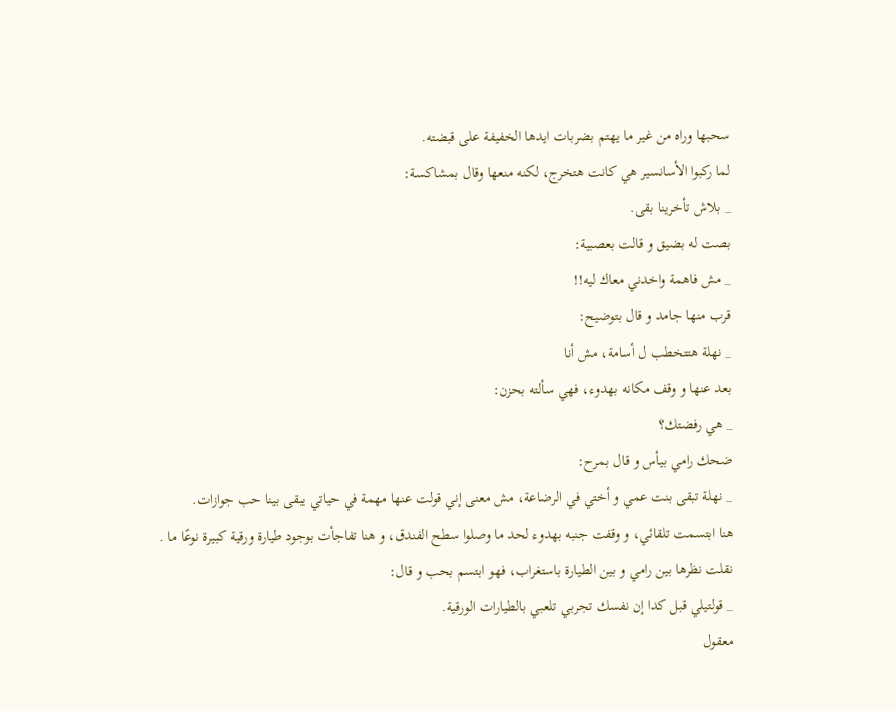سحبها وراه من غير ما يهتم بضربات ايدها الخفيفة على قبضته.
لما ركبوا الأسانسير هي كانت هتخرج، لكنه منعها وقال بمشاكسة:
_ بلاش تأخرينا بقى.
بصت له بضيق و قالت بعصبية:
_ مش فاهمة واخدني معاك ليه!!
قرب منها جامد و قال بتوضيح:
_ نهلة هتتخطب ل أسامة، مش أنا
بعد عنها و وقف مكانه بهدوء، فهي سألته بحزن:
_ هي رفضتك؟
ضحك رامي بيأس و قال بمرح:
_ نهلة تبقى بنت عمي و أختي في الرضاعة، مش معنى إني قولت عنها مهمة في حياتي يبقى بينا حب جوازات.
هنا ابتسمت تلقائي، و وقفت جنبه بهدوء لحد ما وصلوا سطح الفندق، و هنا تفاجأت بوجود طيارة ورقية كبيرة نوعًا ما .
نقلت نظرها بين رامي و بين الطيارة باستغراب، فهو ابتسم بحب و قال:
_ قولتيلي قبل كدا إن نفسك تجربي تلعبي بالطيارات الورقية.
معقول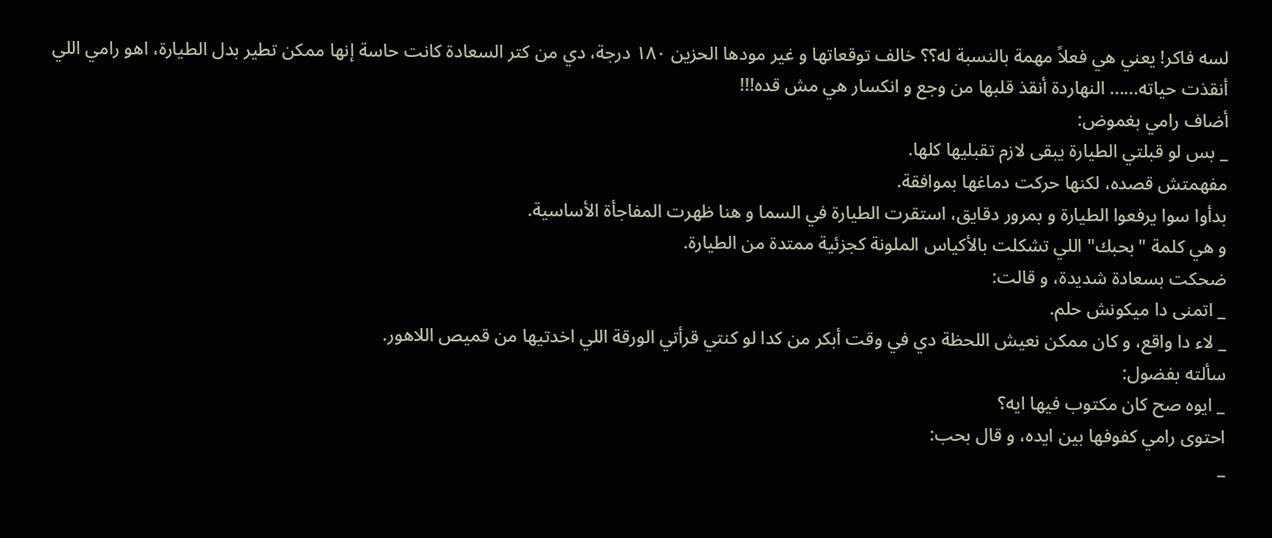لسه فاكر! يعني هي فعلاً مهمة بالنسبة له؟؟ خالف توقعاتها و غير مودها الحزين ١٨٠ درجة، دي من كتر السعادة كانت حاسة إنها ممكن تطير بدل الطيارة، اهو رامي اللي أنقذت حياته...... النهاردة أنقذ قلبها من وجع و انكسار هي مش قده!!!
أضاف رامي بغموض:
_ بس لو قبلتي الطيارة يبقى لازم تقبليها كلها.
مفهمتش قصده، لكنها حركت دماغها بموافقة.
بدأوا سوا يرفعوا الطيارة و بمرور دقايق، استقرت الطيارة في السما و هنا ظهرت المفاجأة الأساسية.
و هي كلمة "بحبك" اللي تشكلت بالأكياس الملونة كجزئية ممتدة من الطيارة.
ضحكت بسعادة شديدة، و قالت:
_ اتمنى دا ميكونش حلم.
_ لاء دا واقع، و كان ممكن نعيش اللحظة دي في وقت أبكر من كدا لو كنتي قرأتي الورقة اللي اخدتيها من قميص اللاهور.
سألته بفضول:
_ ايوه صح كان مكتوب فيها ايه؟
احتوى رامي كفوفها بين ايده، و قال بحب:
_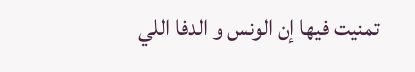تمنيت فيها إن الونس و الدفا اللي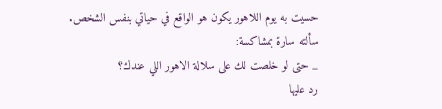حسيت به يوم اللاهور يكون هو الواقع في حياتي بنفس الشخص.
سألته سارة بمشاكسة:
_ حتى لو خلصت لك على سلالة الاهور اللي عندك؟
رد عليها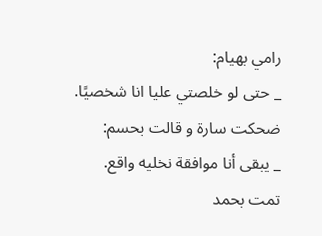رامي بهيام:
_ حتى لو خلصتي عليا انا شخصيًا.
ضحكت سارة و قالت بحسم:
_ يبقى أنا موافقة نخليه واقع.
تمت بحمد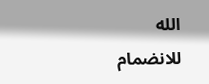الله
للانضمام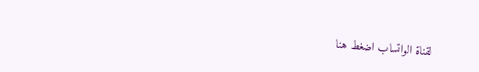لقناة الواتساب اضغط هنا